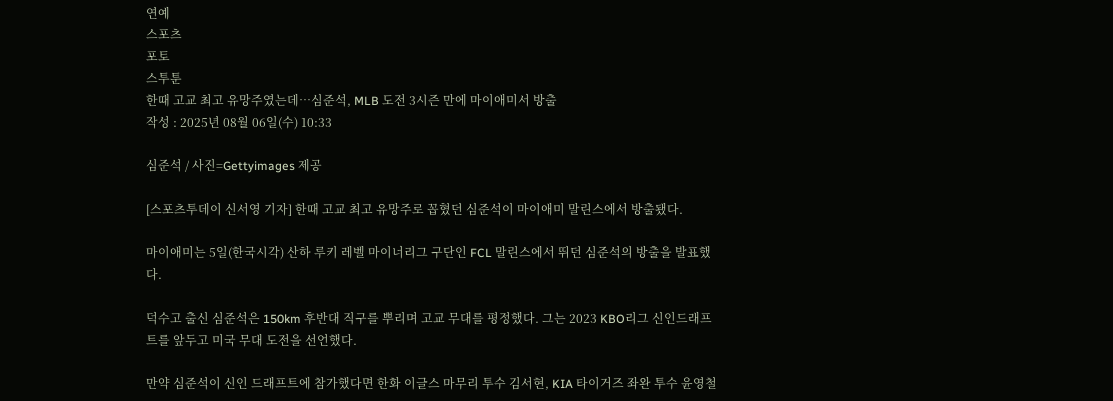연예
스포츠
포토
스투툰
한때 고교 최고 유망주였는데…심준석, MLB 도전 3시즌 만에 마이애미서 방출
작성 : 2025년 08월 06일(수) 10:33

심준석 / 사진=Gettyimages 제공

[스포츠투데이 신서영 기자] 한때 고교 최고 유망주로 꼽혔던 심준석이 마이애미 말린스에서 방출됐다.

마이애미는 5일(한국시각) 산하 루키 레벨 마이너리그 구단인 FCL 말린스에서 뛰던 심준석의 방출을 발표했다.

덕수고 출신 심준석은 150km 후반대 직구를 뿌리며 고교 무대를 평정했다. 그는 2023 KBO리그 신인드래프트를 앞두고 미국 무대 도전을 선언했다.

만약 심준석이 신인 드래프트에 참가했다면 한화 이글스 마무리 투수 김서현, KIA 타이거즈 좌완 투수 윤영철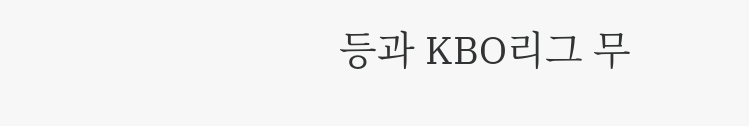등과 KBO리그 무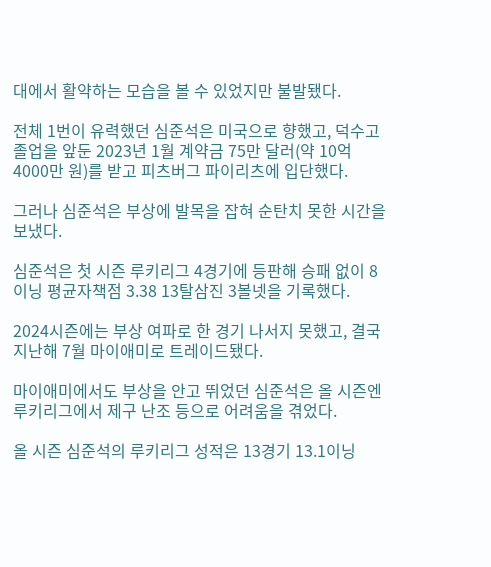대에서 활약하는 모습을 볼 수 있었지만 불발됐다.

전체 1번이 유력했던 심준석은 미국으로 향했고, 덕수고 졸업을 앞둔 2023년 1월 계약금 75만 달러(약 10억 4000만 원)를 받고 피츠버그 파이리츠에 입단했다.

그러나 심준석은 부상에 발목을 잡혀 순탄치 못한 시간을 보냈다.

심준석은 첫 시즌 루키리그 4경기에 등판해 승패 없이 8이닝 평균자책점 3.38 13탈삼진 3볼넷을 기록했다.

2024시즌에는 부상 여파로 한 경기 나서지 못했고, 결국 지난해 7월 마이애미로 트레이드됐다.

마이애미에서도 부상을 안고 뛰었던 심준석은 올 시즌엔 루키리그에서 제구 난조 등으로 어려움을 겪었다.

올 시즌 심준석의 루키리그 성적은 13경기 13.1이닝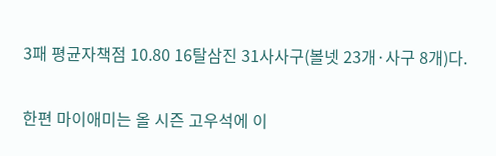3패 평균자책점 10.80 16탈삼진 31사사구(볼넷 23개·사구 8개)다.

한편 마이애미는 올 시즌 고우석에 이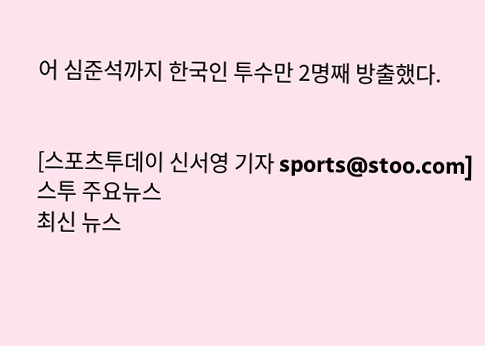어 심준석까지 한국인 투수만 2명째 방출했다.


[스포츠투데이 신서영 기자 sports@stoo.com]
스투 주요뉴스
최신 뉴스